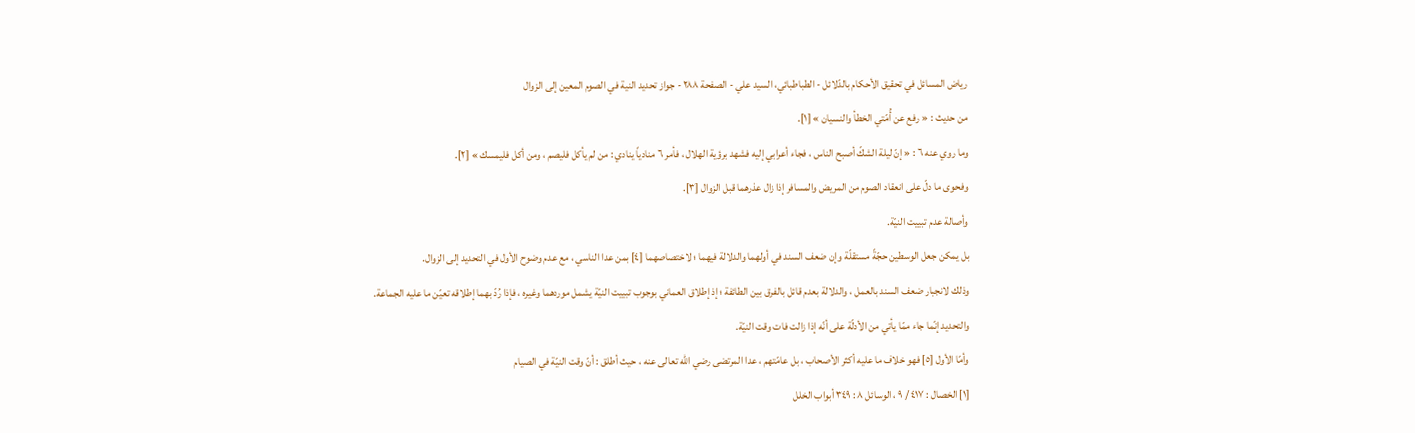رياض المسائل في تحقيق الأحكام بالدّلائل - الطباطبائي، السيد علي - الصفحة ٢٨٨ - جواز تحديد النية في الصوم المعين إلى الزوال
من حديث : « رفع عن أُمّتي الخطأ والنسيان » [١].
وما روي عنه ٦ : « إنّ ليلة الشكّ أصبح الناس ، فجاء أعرابي إليه فشهد برؤية الهلال ، فأمر ٦ منادياً ينادي : من لم يأكل فليصم ، ومن أكل فليمسك » [٢].
وفحوى ما دلّ على انعقاد الصوم من المريض والمسافر إذا زال عذرهما قبل الزوال [٣].
وأصالة عدم تبييت النيّة.
بل يمكن جعل الوسطين حجّةً مستقلّة وإن ضعف السند في أولهما والدلالة فيهما ؛ لاختصاصهما [٤] بمن عدا الناسي ، مع عدم وضوح الأول في التحديد إلى الزوال.
وذلك لانجبار ضعف السند بالعمل ، والدلالة بعدم قائل بالفرق بين الطائفة ؛ إذ إطلاق العماني بوجوب تبييت النيّة يشمل موردهما وغيره ، فإذا رُدّ بهما إطلاقه تعيّن ما عليه الجماعة.
والتحديد إنّما جاء ممّا يأتي من الأدلّة على أنّه إذا زالت فات وقت النيّة.
وأمّا الأول [٥] فهو خلاف ما عليه أكثر الأصحاب ، بل عامّتهم ، عدا المرتضى رضي الله تعالى عنه ، حيث أطلق : أنّ وقت النيّة في الصيام
[١] الخصال : ٤١٧ / ٩ ، الوسائل ٨ : ٣٤٩ أبواب الخلل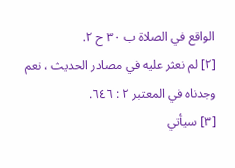الواقع في الصلاة ب ٣٠ ح ٢.
[٢] لم نعثر عليه في مصادر الحديث ، نعم وجدناه في المعتبر ٢ : ٦٤٦.
[٣] سيأتي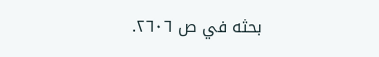بحثه في ص ٢٦٠٦.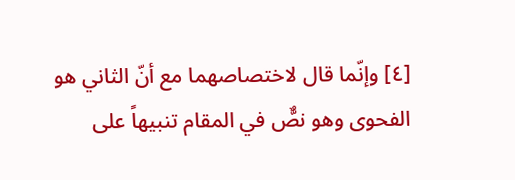[٤] وإنّما قال لاختصاصهما مع أنّ الثاني هو الفحوى وهو نصٌّ في المقام تنبيهاً على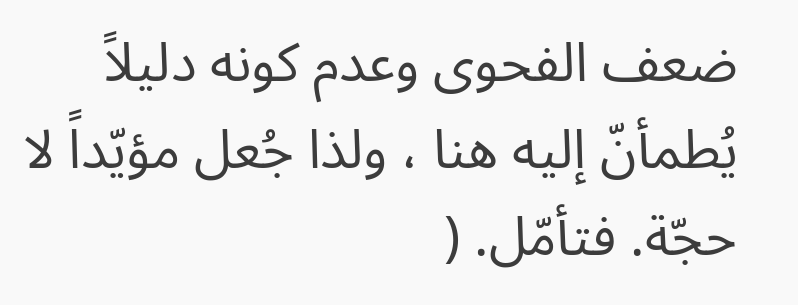ضعف الفحوى وعدم كونه دليلاً يُطمأنّ إليه هنا ، ولذا جُعل مؤيّداً لا حجّة. فتأمّل. (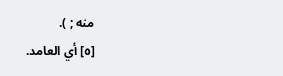منه ; ).
[٥] أي العامد.